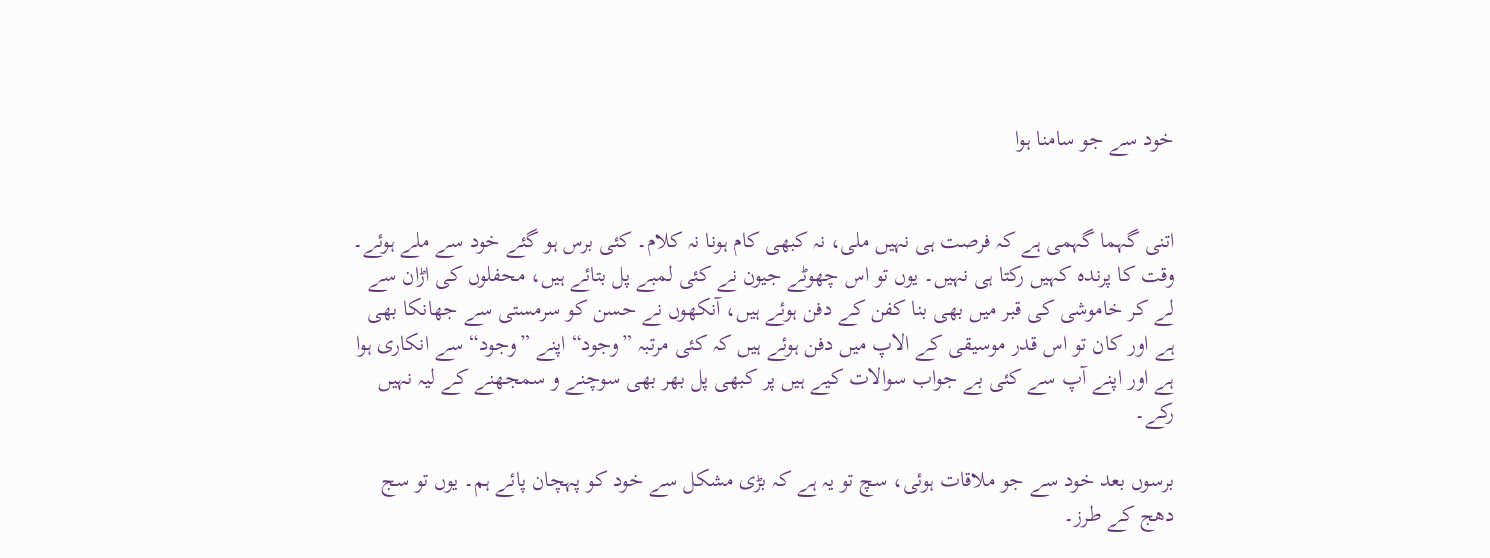خود سے جو سامنا ہوا


اتنی گہما گہمی ہے کہ فرصت ہی نہیں ملی، نہ کبھی کام ہونا نہ کلام۔ کئی برس ہو گئے خود سے ملے ہوئے۔ وقت کا پرندہ کہیں رکتا ہی نہیں۔ یوں تو اس چھوٹے جیون نے کئی لمبے پل بتائے ہیں، محفلوں کی اڑان سے لے کر خاموشی کی قبر میں بھی بنا کفن کے دفن ہوئے ہیں، آنکھوں نے حسن کو سرمستی سے جھانکا بھی ہے اور کان تو اس قدر موسیقی کے الاپ میں دفن ہوئے ہیں کہ کئی مرتبہ ”وجود“ اپنے ”وجود“ سے انکاری ہوا ہے اور اپنے آپ سے کئی بے جواب سوالات کیے ہیں پر کبھی پل بھر بھی سوچنے و سمجھنے کے لیہ نہیں رکے۔

برسوں بعد خود سے جو ملاقات ہوئی، سچ تو یہ ہے کہ بڑی مشکل سے خود کو پہچان پائے ہم۔ یوں تو سج دھج کے طرز۔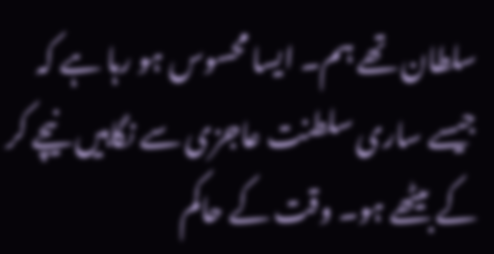سلطان تھے ہم۔ ایسا محسوس ہو رہا ہے کہ جیسے ساری سلطنت عاجزی سے نگاہیں نیچے کر کے بیٹھے ہو۔ وقت کے حاکم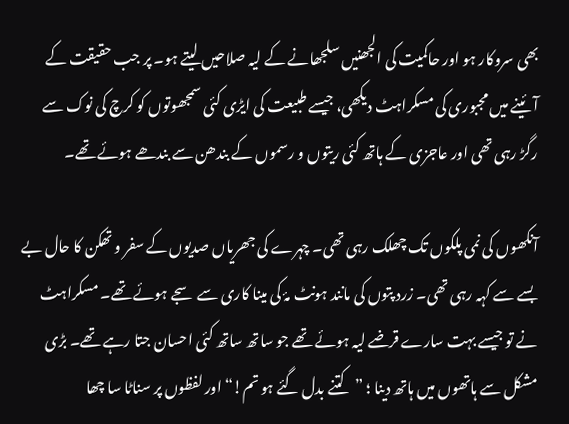بھی سروکار ہو اور حاکمیت کی الجھنیں سلجھانے کے لیہ صلاحیں لیتے ہو۔ پر جب حقیقت کے آئینے میں مجبوری کی مسکراہٹ دیکھی، جیسے طبیعت کی ایڑی کئی سمجھوتوں کو کرچ کی نوک سے رگڑ رہی تھی اور عاجزی کے ہاتھ کئی ریتوں و رسموں کے بندھن سے بندھے ہوئے تھے۔

آنکھوں کی نمی پلکوں تک چھلک رہی تھی۔ چہرے کی جھریاں صدیوں کے سفر و تھکن کا حال بے بسے سے کہہ رہی تھی۔ زرد پتوں کی مانند ہونٹ مۂ کی مینا کاری سے سجے ہوئے تھے۔ مسکراہٹ نے تو جیسے بہت سارے قرضے لیہ ہوئے تھے جو ساتھ ساتھ کئی احسان جتا رہے تھے۔ بڑی مشکل سے ہاتھوں میں ہاتھ دینا ؛ ”کتنے بدل گئے ہو تم!“ اور لفظوں پر سناٹا سا چھا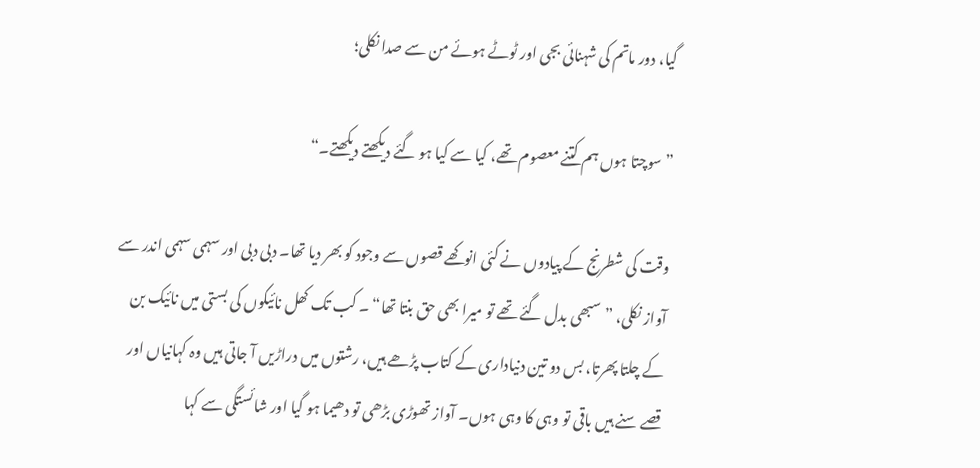گیا، دور ماتم کی شہنائی بجی اور ٹوٹے ہوئے من سے صدا نکلی؛

”سوچتا ہوں ہم کتنے معصوم تھے، کیا سے کیا ہو گئے دیکھتے دیکھتے۔“

وقت کی شطرنج کے پیادوں نے کئی انوکھے قصوں سے وجود کو بھر دیا تھا۔ دبی دبی اور سہمی سہمی اندر سے آواز نکلی، ”سبھی بدل گئے تھے تو میرا بھی حق بنتا تھا“ ۔ کب تک کھل نائیکوں کی بستی میں نائیک بن کے چلتا پھرتا، بس دو تین دنیاداری کے کتاب پڑھے ہیں، رشتوں میں دراڑیں آ جاتی ہیں وہ کہانیاں اور قصے سنے ہیں باقی تو وہی کا وہی ہوں۔ آواز تھوڑی بڑھی تو دھیما ہو گیا اور شائستگی سے کہا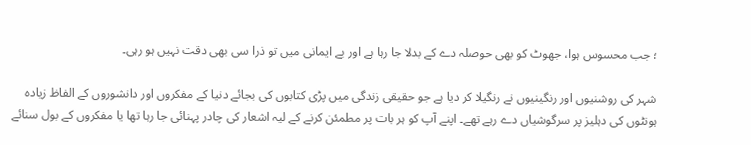؛ جب محسوس ہوا، جھوٹ کو بھی حوصلہ دے کے بدلا جا رہا ہے اور بے ایمانی میں تو ذرا سی بھی دقت نہیں ہو رہی۔

شہر کی روشنیوں اور رنگینیوں نے رنگیلا کر دیا ہے جو حقیقی زندگی میں پڑی کتابوں کی بجائے دنیا کے مفکروں اور دانشوروں کے الفاظ زیادہ ہونٹوں کی دہلیز پر سرگوشیاں دے رہے تھے۔ اپنے آپ کو ہر بات پر مطمئن کرنے کے لیہ اشعار کی چادر پہنائی جا رہا تھا یا مفکروں کے بول سنائے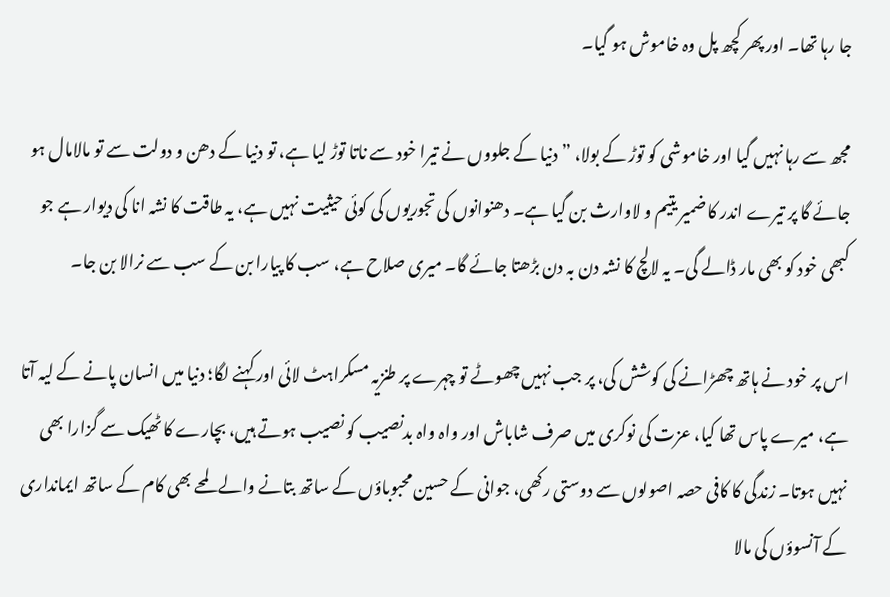جا رہا تھا۔ اور پھر کچھ پل وہ خاموش ہو گیا۔

مجھ سے رہا نہیں گیا اور خاموشی کو توڑ کے بولا، ”دنیا کے جلووں نے تیرا خود سے ناتا توڑ لیا ہے، تو دنیا کے دھن و دولت سے تو مالامال ہو جائے گا پر تیرے اندر کا ضمیر یتیم و لاوارث بن گیا ہے۔ دھنوانوں کی تجوریوں کی کوئی حیثیت نہیں ہے، یہ طاقت کا نشہ انا کی دیوار ہے جو کبھی خود کو بھی مار ڈالے گی۔ یہ لالچ کا نشہ دن بہ دن بڑھتا جائے گا۔ میری صلاح ہے، سب کا پیارا بن کے سب سے نرالا بن جا۔

اس پر خود نے ہاتھ چھڑانے کی کوشش کی، پر جب نہیں چھوٹے تو چہرے پر طنزیہ مسکراہٹ لائی اور کہنے لگا؛ دنیا میں انسان پانے کے لیہ آتا ہے، میرے پاس تھا کیا، عزت کی نوکری میں صرف شاباش اور واہ واہ بدنصیب کو نصیب ہوتے ہیں، بچارے کا ٹھیک سے گزارا بھی نہیں ہوتا۔ زندگی کا کافی حصہ اصولوں سے دوستی رکھی، جوانی کے حسین محبوباؤں کے ساتھ بتانے والے لمحے بھی کام کے ساتھ ایمانداری کے آنسوؤں کی مالا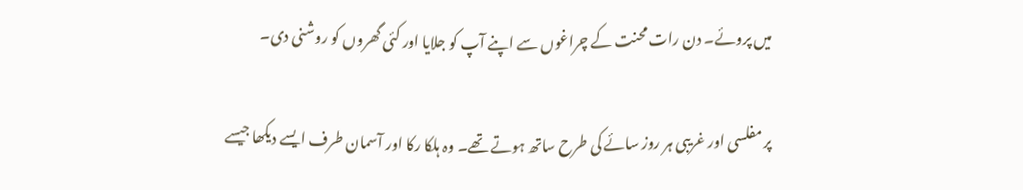میں پروئے۔ دن رات محنت کے چراغوں سے اپنے آپ کو جلایا اور کئی گھروں کو روشنی دی۔

پر مفلسی اور غریبی ہر روز سائے کی طرح ساتھ ہوتے تھے۔ وہ ہلکا رکا اور آسمان طرف ایسے دیکھا جیسے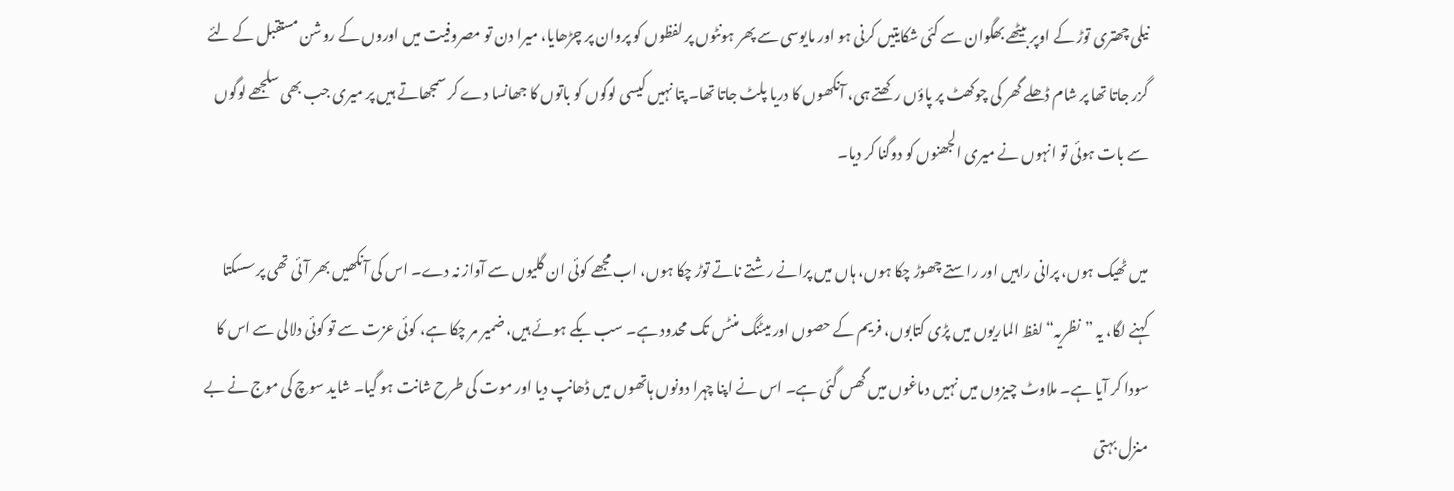نیلی چھتری توڑ کے اوپر بیٹھے بھگوان سے کئی شکایتیں کرنی ہو اور مایوسی سے پھر ہونٹوں پر لفظوں کو پروان پر چڑھایا، میرا دن تو مصروفیت میں اوروں کے روشن مستقبل کے لئے گزر جاتا تھا پر شام ڈھلے گھر کی چوکھٹ پر پاؤں رکھتے ہی، آنکھوں کا دریا پلٹ جاتا تھا۔ پتا نہیں کیسی لوگوں کو باتوں کا جھانسا دے کر سمجھاتے ہیں پر میری جب بھی سلجھے لوگوں سے بات ہوئی تو انہوں نے میری الجھنوں کو دوگنا کر دیا۔

میں ٹھیک ہوں، پرانی راہیں اور راستے چھوڑ چکا ہوں، ہاں میں پرانے رشتے ناتے توڑ چکا ہوں، اب مجھے کوئی ان گلیوں سے آواز نہ دے۔ اس کی آنکھیں بھر آئی تھی پر سسکتا کہنے لگا، یہ ”نظریہ“ لفظ الماریوں میں پڑی کتابوں، فریم کے حصوں اور میٹنگ منٹس تک محدود ہے۔ سب بکے ہوئے ہیں، ضمیر مر چکا ہے، کوئی عزت سے تو کوئی دلالی سے اس کا سودا کر آیا ہے۔ ملاوٹ چیزوں میں نہیں دماغوں میں گھس گئی ہے۔ اس نے اپنا چہرا دونوں ہاتھوں میں ڈھانپ دیا اور موت کی طرح شانت ہو گیا۔ شاید سوچ کی موج نے بے منزل بہتی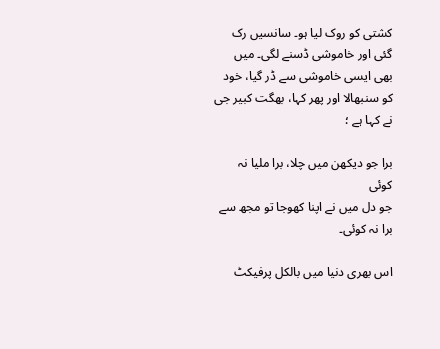کشتی کو روک لیا ہو۔ سانسیں رک گئی اور خاموشی ڈسنے لگی۔ میں بھی ایسی خاموشی سے ڈر گیا، خود کو سنبھالا اور پھر کہا، بھگت کبیر جی نے کہا ہے ؛

برا جو دیکھن میں چلا، برا ملیا نہ کوئی
جو دل میں نے اپنا کھوجا تو مجھ سے برا نہ کوئی۔

اس بھری دنیا میں بالکل پرفیکٹ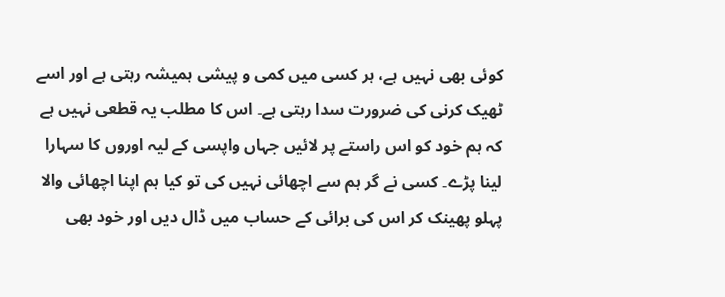کوئی بھی نہیں ہے، ہر کسی میں کمی و پیشی ہمیشہ رہتی ہے اور اسے ٹھیک کرنی کی ضرورت سدا رہتی ہے۔ اس کا مطلب یہ قطعی نہیں ہے کہ ہم خود کو اس راستے پر لائیں جہاں واپسی کے لیہ اوروں کا سہارا لینا پڑے۔ کسی نے گر ہم سے اچھائی نہیں کی تو کیا ہم اپنا اچھائی والا پہلو پھینک کر اس کی برائی کے حساب میں ڈال دیں اور خود بھی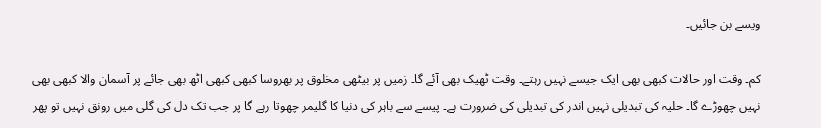ویسے بن جائیں۔

کم۔ وقت اور حالات کبھی بھی ایک جیسے نہیں رہتے۔ وقت ٹھیک بھی آئے گا۔ زمیں پر بیٹھی مخلوق پر بھروسا کبھی کبھی اٹھ بھی جائے پر آسمان والا کبھی بھی نہیں چھوڑے گا۔ حلیہ کی تبدیلی نہیں اندر کی تبدیلی کی ضرورت ہے۔ پیسے سے باہر کی دنیا کا گلیمر چھوتا رہے گا پر جب تک دل کی گلی میں رونق نہیں تو پھر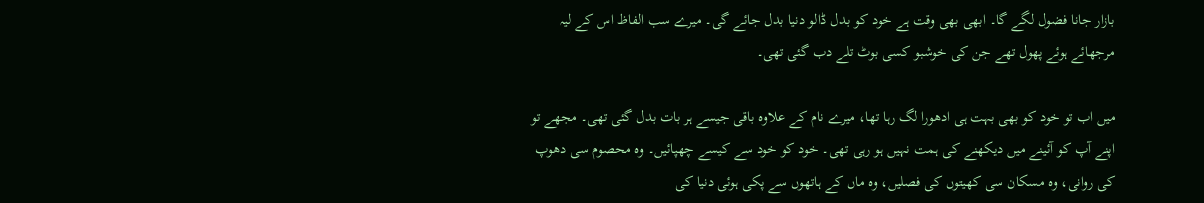بازار جانا فضول لگے گا۔ ابھی بھی وقت ہے خود کو بدل ڈالو دنیا بدل جائے گی۔ میرے سب الفاظ اس کے لیہ مرجھائے ہوئے پھول تھے جن کی خوشبو کسی بوٹ تلے دب گئی تھی۔

میں اب تو خود کو بھی بہت ہی ادھورا لگ رہا تھا، میرے نام کے علاوہ باقی جیسے ہر بات بدل گئی تھی۔ مجھے تو اپنے آپ کو آئینے میں دیکھنے کی ہمت نہیں ہو رہی تھی۔ خود کو خود سے کیسے چھپائیں۔ وہ محصوم سی دھوپ کی روانی، وہ مسکان سی کھیتوں کی فصلیں، وہ ماں کے ہاتھوں سے پکی ہوئی دنیا کی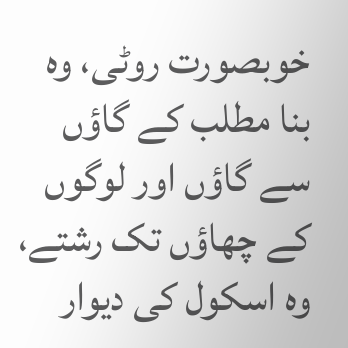خوبصورت روٹی، وہ بنا مطلب کے گاؤں سے گاؤں اور لوگوں کے چھاؤں تک رشتے، وہ اسکول کی دیوار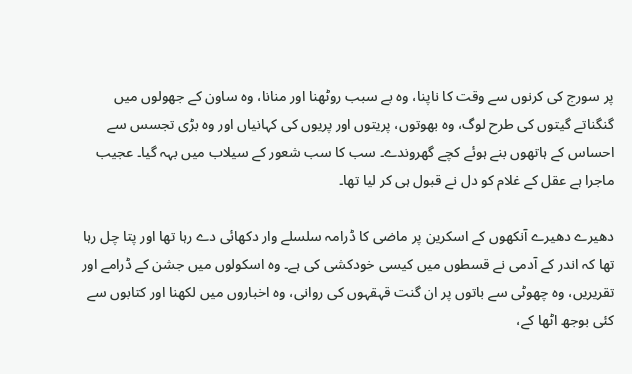پر سورج کی کرنوں سے وقت کا ناپنا، وہ بے سبب روٹھنا اور منانا، وہ ساون کے جھولوں میں گنگناتے گیتوں کی طرح لوگ، وہ بھوتوں، پریتوں اور پریوں کی کہانیاں اور وہ بڑی تجسس سے احساس کے ہاتھوں بنے ہوئے کچے گھروندے۔ سب کا سب شعور کے سیلاب میں بہہ گیا۔ عجیب ماجرا ہے عقل کے غلام کو دل نے قبول ہی کر لیا تھا۔

دھیرے دھیرے آنکھوں کے اسکرین پر ماضی کا ڈرامہ سلسلے وار دکھائی دے رہا تھا اور پتا چل رہا تھا کہ اندر کے آدمی نے قسطوں میں کیسی خودکشی کی ہے۔ وہ اسکولوں میں جشن کے ڈرامے اور تقریریں، وہ چھوٹی سے باتوں پر ان گنت قہقہوں کی روانی، وہ اخباروں میں لکھنا اور کتابوں سے کئی بوجھ اٹھا کے،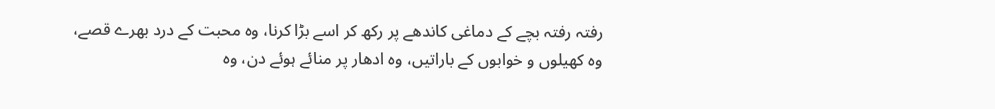رفتہ رفتہ بچے کے دماغی کاندھے پر رکھ کر اسے بڑا کرنا، وہ محبت کے درد بھرے قصے، وہ کھیلوں و خوابوں کے باراتیں، وہ ادھار پر منائے ہوئے دن، وہ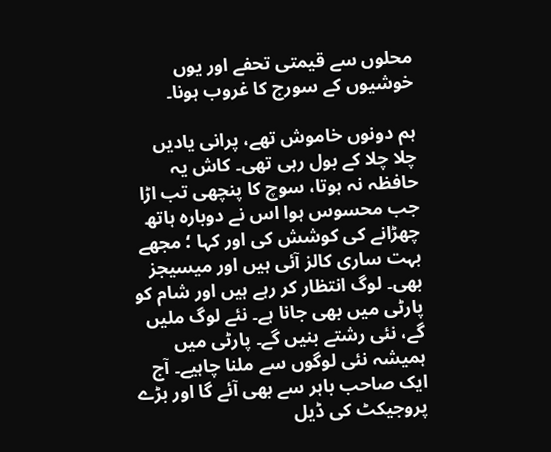محلوں سے قیمتی تحفے اور یوں خوشیوں کے سورج کا غروب ہونا۔

ہم دونوں خاموش تھے، پرانی یادیں چلا چلا کے بول رہی تھی۔ کاش یہ حافظہ نہ ہوتا، سوچ کا پنچھی تب اڑا جب محسوس ہوا اس نے دوبارہ ہاتھ چھڑانے کی کوشش کی اور کہا ؛ مجھے بہت ساری کالز آئی ہیں اور میسیجز بھی۔ لوگ انتظار کر رہے ہیں اور شام کو پارٹی میں بھی جانا ہے۔ نئے لوگ ملیں گے، نئی رشتے بنیں گے۔ پارٹی میں ہمیشہ نئی لوگوں سے ملنا چاہیے۔ آج ایک صاحب باہر سے بھی آئے گا اور بڑے پروجیکٹ کی ڈیل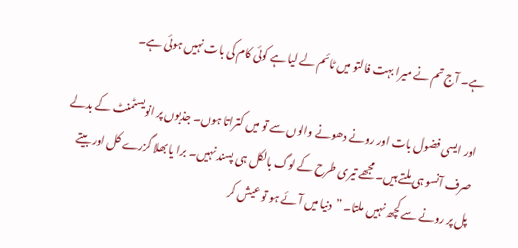ہے۔ آج تم نے میرا بہت فالتو میں ٹائم لے لیا ہے کوئی کام کی بات نہیں ہوئی ہے۔

اور ایسی فضول بات اور رونے دھونے والوں سے تو میں کتراتا ہوں۔ جذبوں پر انویسٹمنٹ کے بدلے صرف آنسو ہی ملتے ہیں۔ مجھے تیری طرح کے لوگ بالکل ہی پسند نہیں۔ برا یا بھلا گزرے کل اور بیتے پل پر رونے سے کچھ نہیں ملتا۔ ”دنیا میں آئے ہو تو عیش کر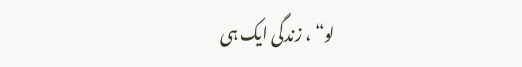لو“ ، زندگی ایک ہی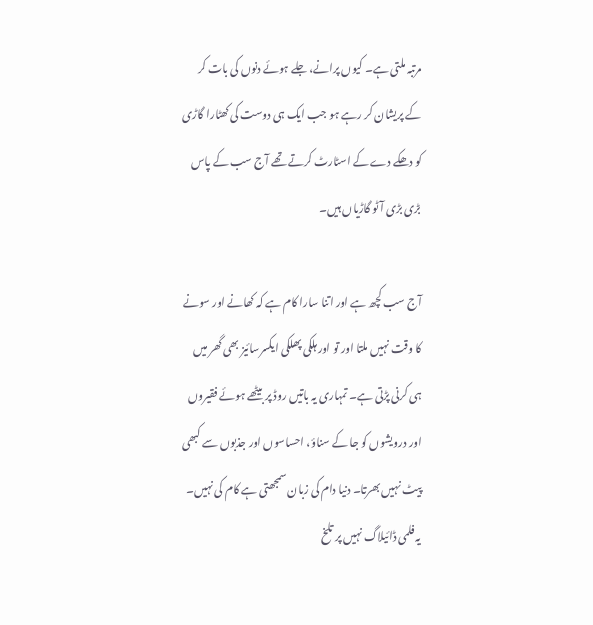مرتبہ ملتی ہے۔ کیوں پرانے، جلے ہوئے دنوں کی بات کر کے پریشان کر رہے ہو جب ایک ہی دوست کی کھٹارا گاڑی کو دھکے دے کے اسٹارٹ کرتے تھے آج سب کے پاس بڑی بڑی آٹو گاڑیاں ہیں۔

آج سب کچھ ہے اور اتنا سارا کام ہے کہ کھانے اور سونے کا وقت نہیں ملتا اور تو اور ہلکی پھلکی ایکسرسائیز بھی گھر میں ہی کرنی پڑتی ہے۔ تمہاری یہ باتیں روڈ پر بیٹھے ہوئے فقیروں اور درویشوں کو جا کے سناؤ، احساسوں اور جذبوں سے کبھی پیٹ نہیں بھرتا۔ دنیا دام کی زبان سمجھتی ہے کام کی نہیں۔ یہ فلمی ڈائیلاگ نہیں پر تلخ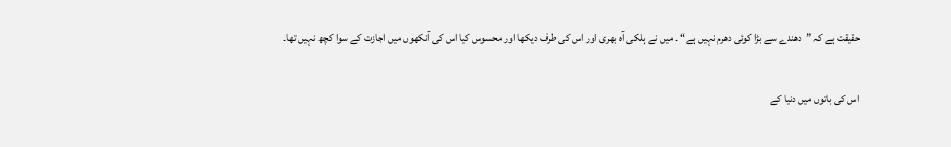حقیقت ہے کہ ”دھندے سے بڑا کوئی دھرم نہیں ہے“ ۔ میں نے ہلکی آہ بھری اور اس کی طرف دیکھا اور محسوس کیا اس کی آنکھوں میں اجازت کے سوا کچھ نہیں تھا۔

اس کی باتوں میں دنیا کے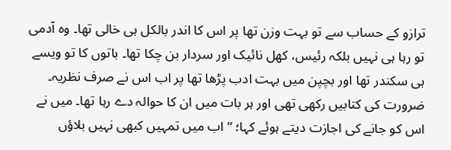ترازو کے حساب سے تو بہت وزن تھا پر اس کا اندر بالکل ہی خالی تھا۔ وہ آدمی تو رہا ہی نہیں بلکہ رئیس، کھل نائیک اور سردار بن چکا تھا۔ باتوں کا تو ویسے ہی سکندر تھا اور بچپن میں بہت ادب پڑھا تھا پر اب اس نے صرف نظریہ۔ ضرورت کی کتابیں رکھی تھی اور ہر بات میں ان کا حوالہ دے رہا تھا۔ میں نے اس کو جانے کی اجازت دیتے ہوئے کہا؛ ”اب میں تمہیں کبھی نہیں بلاؤں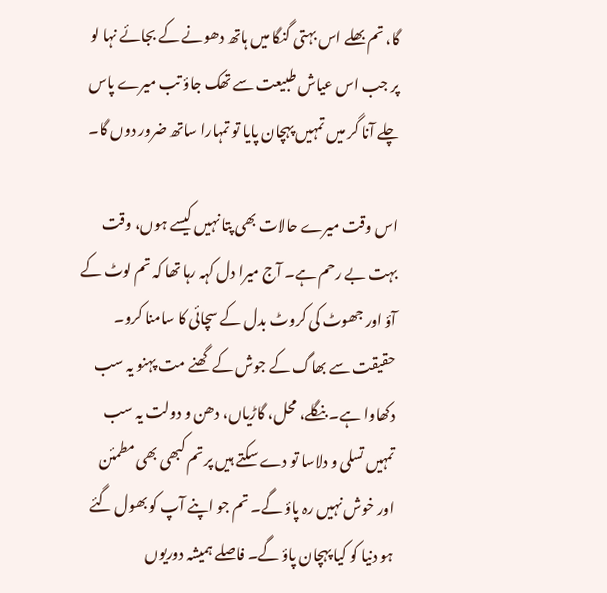گا، تم بھلے اس بہتی گنگا میں ہاتھ دھونے کے بجائے نہا لو پر جب اس عیاش طبیعت سے تھک جاؤ تب میرے پاس چلے آنا گر میں تمہیں پہچان پایا تو تمہارا ساتھ ضرور دوں گا۔

اس وقت میرے حالات بھی پتا نہیں کیسے ہوں، وقت بہت بے رحم ہے۔ آج میرا دل کہہ رہا تھا کہ تم لوٹ کے آؤ اور جھوٹ کی کروٹ بدل کے سچائی کا سامنا کرو۔ حقیقت سے بھاگ کے جوش کے گھنے مت پہنو یہ سب دکھاوا ہے۔ بنگلے، محل، گاڑیاں، دھن و دولت یہ سب تمہیں تسلی و دلاسا تو دے سکتے ہیں پر تم کبھی بھی مطمئن اور خوش نہیں رہ پاؤ گے۔ تم جو اپنے آپ کو بھول گئے ہو دنیا کو کیا پہچان پاؤ گے۔ فاصلے ہمیشہ دوریوں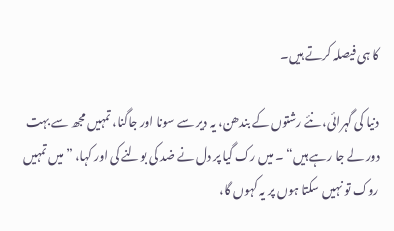کا ہی فیصلہ کرتے ہیں۔

دنیا کی گہرائی، نئے رشتوں کے بندھن، یہ دیر سے سونا اور جاگنا، تمہیں مجھ سے بہت دور لے جا رہے ہیں“ ۔ میں رک گیا پر دل نے ضد کی بولنے کی اور کہا، ”میں تمہیں روک تو نہیں سکتا ہوں پر یہ کہوں گا،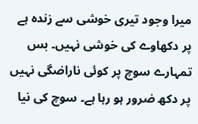میرا وجود تیری خوشی سے زندہ ہے پر دکھاوے کی خوشی نہیں۔ بس تمہارے سوچ پر کوئی ناراضگی نہیں پر دکھ ضرور ہو رہا ہے۔ سوچ کی نیا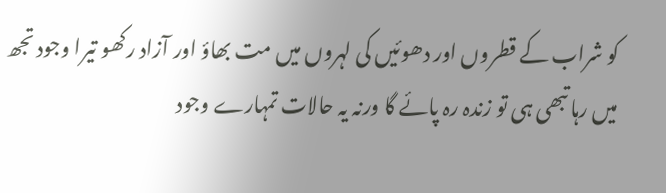کو شراب کے قطروں اور دھوئیں کی لہروں میں مت بھاؤ اور آزاد رکھو تیرا وجود تجھ میں رہا تبھی ہی تو زندہ رہ پائے گا ورنہ یہ حالات تمہارے وجود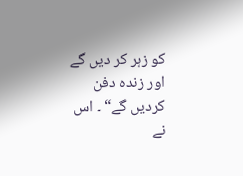کو زہر کر دیں گے اور زندہ دفن کردیں گے“ ۔ اس نے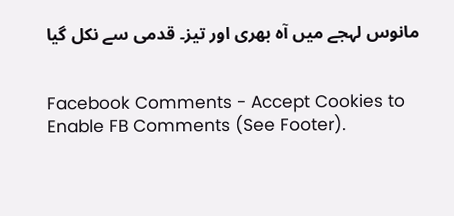مانوس لہجے میں آہ بھری اور تیز۔ قدمی سے نکل گیا


Facebook Comments - Accept Cookies to Enable FB Comments (See Footer).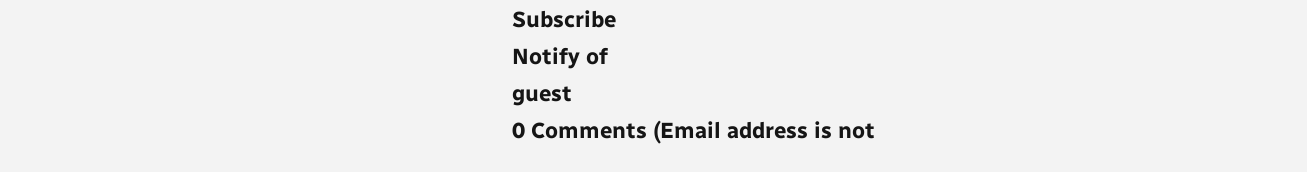Subscribe
Notify of
guest
0 Comments (Email address is not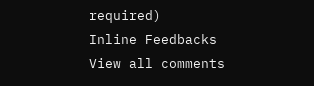required)
Inline Feedbacks
View all comments